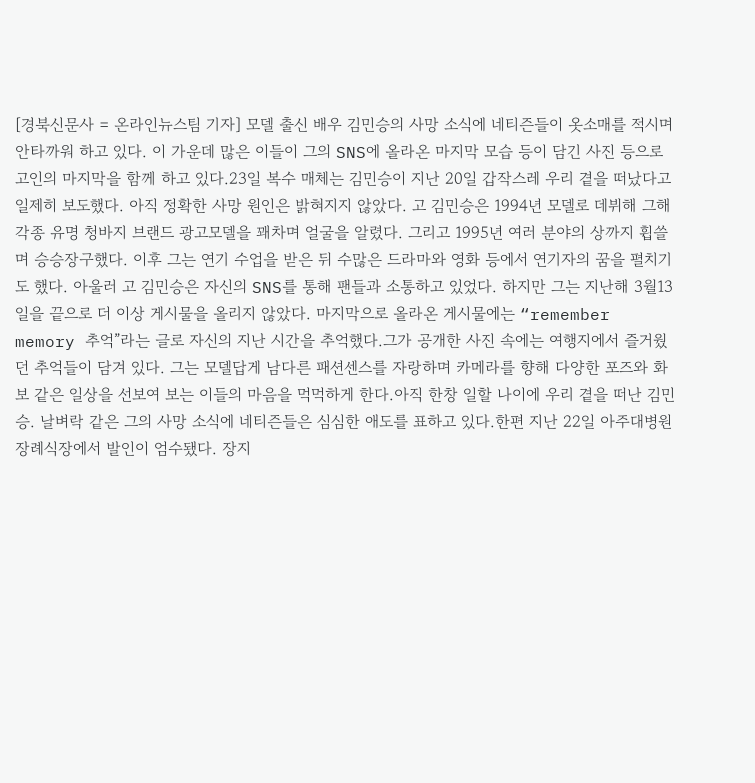[경북신문사 = 온라인뉴스팀 기자] 모델 출신 배우 김민승의 사망 소식에 네티즌들이 옷소매를 적시며 안타까워 하고 있다. 이 가운데 많은 이들이 그의 SNS에 올라온 마지막 모습 등이 담긴 사진 등으로 고인의 마지막을 함께 하고 있다.23일 복수 매체는 김민승이 지난 20일 갑작스레 우리 곁을 떠났다고 일제히 보도했다. 아직 정확한 사망 원인은 밝혀지지 않았다. 고 김민승은 1994년 모델로 데뷔해 그해 각종 유명 청바지 브랜드 광고모델을 꽤차며 얼굴을 알렸다. 그리고 1995년 여러 분야의 상까지 휩쓸며 승승장구했다. 이후 그는 연기 수업을 받은 뒤 수많은 드라마와 영화 등에서 연기자의 꿈을 펼치기도 했다. 아울러 고 김민승은 자신의 SNS를 통해 팬들과 소통하고 있었다. 하지만 그는 지난해 3월13일을 끝으로 더 이상 게시물을 올리지 않았다. 마지막으로 올라온 게시물에는 “remember memory 추억”라는 글로 자신의 지난 시간을 추억했다.그가 공개한 사진 속에는 여행지에서 즐거웠던 추억들이 담겨 있다. 그는 모델답게 남다른 패션센스를 자랑하며 카메라를 향해 다양한 포즈와 화보 같은 일상을 선보여 보는 이들의 마음을 먹먹하게 한다.아직 한창 일할 나이에 우리 곁을 떠난 김민승. 날벼락 같은 그의 사망 소식에 네티즌들은 심심한 애도를 표하고 있다.한편 지난 22일 아주대병원장례식장에서 발인이 엄수됐다. 장지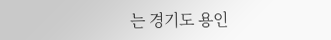는 경기도 용인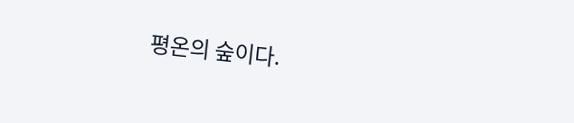평온의 숲이다.